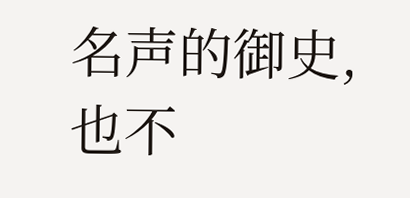名声的御史,也不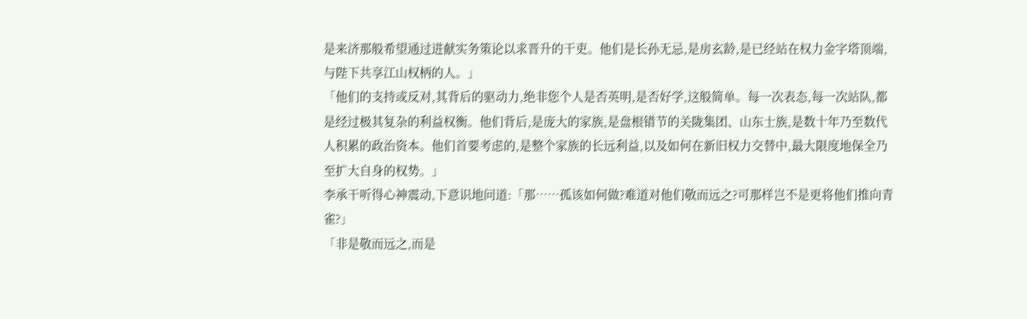是来济那般希望通过进献实务策论以求晋升的干吏。他们是长孙无忌,是房玄龄,是已经站在权力金字塔顶端,与陛下共享江山权柄的人。」
「他们的支持或反对,其背后的驱动力,绝非您个人是否英明,是否好学,这般简单。每一次表态,每一次站队,都是经过极其复杂的利益权衡。他们背后,是庞大的家族,是盘根错节的关陇集团、山东士族,是数十年乃至数代人积累的政治资本。他们首要考虑的,是整个家族的长远利益,以及如何在新旧权力交替中,最大限度地保全乃至扩大自身的权势。」
李承干听得心神震动,下意识地问道:「那……孤该如何做?难道对他们敬而远之?可那样岂不是更将他们推向青雀?」
「非是敬而远之,而是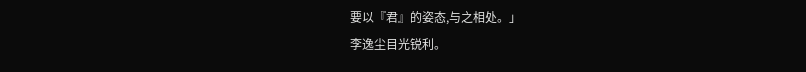要以『君』的姿态,与之相处。」
李逸尘目光锐利。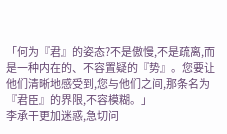「何为『君』的姿态?不是傲慢,不是疏离,而是一种内在的、不容置疑的『势』。您要让他们清晰地感受到,您与他们之间,那条名为『君臣』的界限,不容模糊。」
李承干更加迷惑,急切问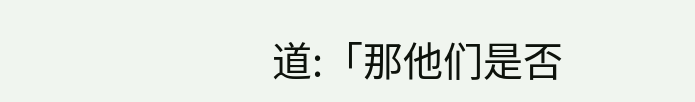道:「那他们是否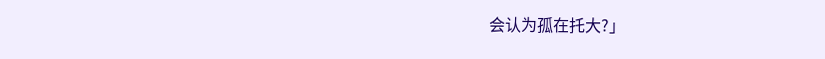会认为孤在托大?」